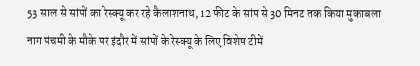53 साल से सांपों का रेस्क्यू कर रहे कैलाशनाथ, 12 फीट के सांप से 30 मिनट तक किया मुकाबला
नाग पंचमी के मौके पर इंदौर में सांपों के रेस्क्यू के लिए विशेष टीमें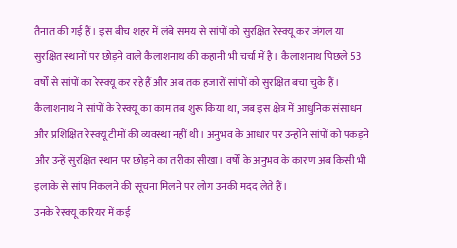तैनात की गई हैं। इस बीच शहर में लंबे समय से सांपों को सुरक्षित रेस्क्यू कर जंगल या सुरक्षित स्थानों पर छोड़ने वाले कैलाशनाथ की कहानी भी चर्चा में है। कैलाशनाथ पिछले 53 वर्षों से सांपों का रेस्क्यू कर रहे हैं और अब तक हजारों सांपों को सुरक्षित बचा चुके हैं।
कैलाशनाथ ने सांपों के रेस्क्यू का काम तब शुरू किया था, जब इस क्षेत्र में आधुनिक संसाधन और प्रशिक्षित रेस्क्यू टीमों की व्यवस्था नहीं थी। अनुभव के आधार पर उन्होंने सांपों को पकड़ने और उन्हें सुरक्षित स्थान पर छोड़ने का तरीका सीखा। वर्षों के अनुभव के कारण अब किसी भी इलाके से सांप निकलने की सूचना मिलने पर लोग उनकी मदद लेते हैं।
उनके रेस्क्यू करियर में कई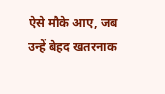ऐसे मौके आए, जब उन्हें बेहद खतरनाक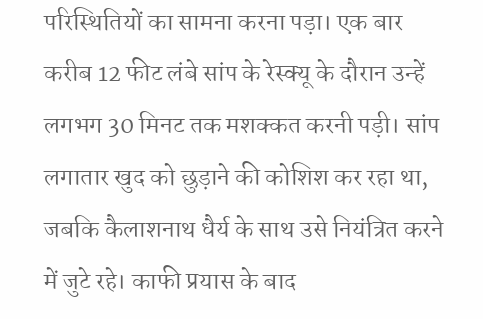परिस्थितियों का सामना करना पड़ा। एक बार करीब 12 फीट लंबे सांप के रेस्क्यू के दौरान उन्हें लगभग 30 मिनट तक मशक्कत करनी पड़ी। सांप लगातार खुद को छुड़ाने की कोशिश कर रहा था, जबकि कैलाशनाथ धैर्य के साथ उसे नियंत्रित करने में जुटे रहे। काफी प्रयास के बाद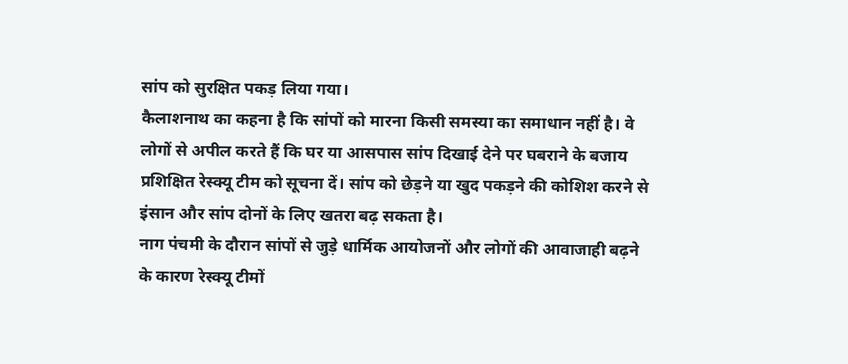सांप को सुरक्षित पकड़ लिया गया।
कैलाशनाथ का कहना है कि सांपों को मारना किसी समस्या का समाधान नहीं है। वे लोगों से अपील करते हैं कि घर या आसपास सांप दिखाई देने पर घबराने के बजाय प्रशिक्षित रेस्क्यू टीम को सूचना दें। सांप को छेड़ने या खुद पकड़ने की कोशिश करने से इंसान और सांप दोनों के लिए खतरा बढ़ सकता है।
नाग पंचमी के दौरान सांपों से जुड़े धार्मिक आयोजनों और लोगों की आवाजाही बढ़ने के कारण रेस्क्यू टीमों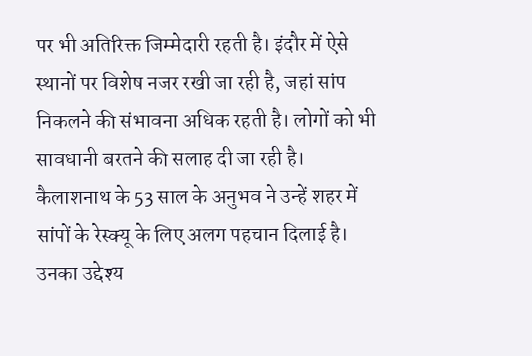पर भी अतिरिक्त जिम्मेदारी रहती है। इंदौर में ऐसे स्थानों पर विशेष नजर रखी जा रही है, जहां सांप निकलने की संभावना अधिक रहती है। लोगों को भी सावधानी बरतने की सलाह दी जा रही है।
कैलाशनाथ के 53 साल के अनुभव ने उन्हें शहर में सांपों के रेस्क्यू के लिए अलग पहचान दिलाई है। उनका उद्देश्य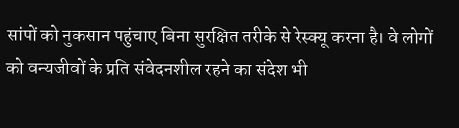सांपों को नुकसान पहुंचाए बिना सुरक्षित तरीके से रेस्क्यू करना है। वे लोगों को वन्यजीवों के प्रति संवेदनशील रहने का संदेश भी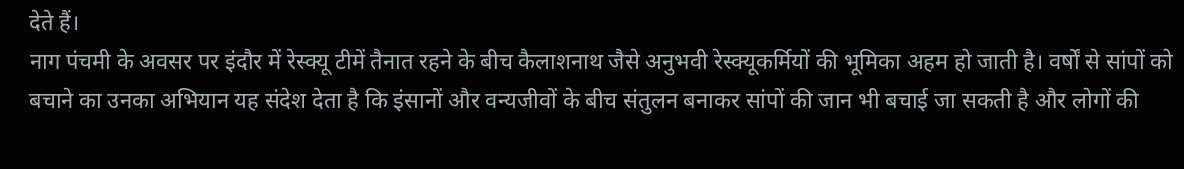देते हैं।
नाग पंचमी के अवसर पर इंदौर में रेस्क्यू टीमें तैनात रहने के बीच कैलाशनाथ जैसे अनुभवी रेस्क्यूकर्मियों की भूमिका अहम हो जाती है। वर्षों से सांपों को बचाने का उनका अभियान यह संदेश देता है कि इंसानों और वन्यजीवों के बीच संतुलन बनाकर सांपों की जान भी बचाई जा सकती है और लोगों की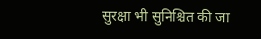सुरक्षा भी सुनिश्चित की जा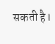सकती है।